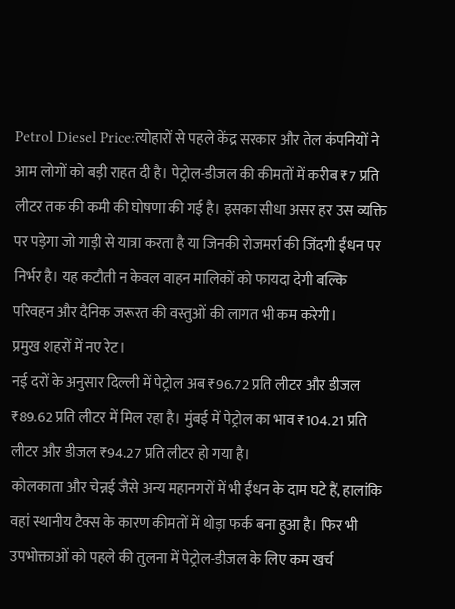Petrol Diesel Price:त्योहारों से पहले केंद्र सरकार और तेल कंपनियों ने आम लोगों को बड़ी राहत दी है। पेट्रोल-डीजल की कीमतों में करीब ₹7 प्रति लीटर तक की कमी की घोषणा की गई है। इसका सीधा असर हर उस व्यक्ति पर पड़ेगा जो गाड़ी से यात्रा करता है या जिनकी रोजमर्रा की जिंदगी ईंधन पर निर्भर है। यह कटौती न केवल वाहन मालिकों को फायदा देगी बल्कि परिवहन और दैनिक जरूरत की वस्तुओं की लागत भी कम करेगी।
प्रमुख शहरों में नए रेट।
नई दरों के अनुसार दिल्ली में पेट्रोल अब ₹96.72 प्रति लीटर और डीजल ₹89.62 प्रति लीटर में मिल रहा है। मुंबई में पेट्रोल का भाव ₹104.21 प्रति लीटर और डीजल ₹94.27 प्रति लीटर हो गया है।
कोलकाता और चेन्नई जैसे अन्य महानगरों में भी ईंधन के दाम घटे हैं, हालांकि वहां स्थानीय टैक्स के कारण कीमतों में थोड़ा फर्क बना हुआ है। फिर भी उपभोक्ताओं को पहले की तुलना में पेट्रोल-डीजल के लिए कम खर्च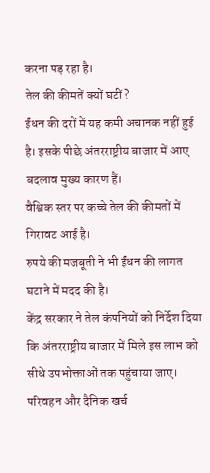करना पड़ रहा है।
तेल की कीमतें क्यों घटीं?
ईंधन की दरों में यह कमी अचानक नहीं हुई है। इसके पीछे अंतरराष्ट्रीय बाजार में आए बदलाव मुख्य कारण हैं।
वैश्विक स्तर पर कच्चे तेल की कीमतों में गिरावट आई है।
रुपये की मजबूती ने भी ईंधन की लागत घटाने में मदद की है।
केंद्र सरकार ने तेल कंपनियों को निर्देश दिया कि अंतरराष्ट्रीय बाजार में मिले इस लाभ को सीधे उपभोक्ताओं तक पहुंचाया जाए।
परिवहन और दैनिक खर्च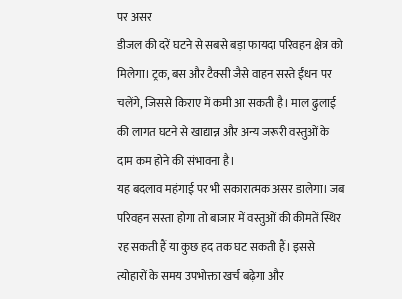पर असर
डीजल की दरें घटने से सबसे बड़ा फायदा परिवहन क्षेत्र को मिलेगा। ट्रक, बस और टैक्सी जैसे वाहन सस्ते ईंधन पर चलेंगे, जिससे किराए में कमी आ सकती है। माल ढुलाई की लागत घटने से खाद्यान्न और अन्य जरूरी वस्तुओं के दाम कम होने की संभावना है।
यह बदलाव महंगाई पर भी सकारात्मक असर डालेगा। जब परिवहन सस्ता होगा तो बाजार में वस्तुओं की कीमतें स्थिर रह सकती हैं या कुछ हद तक घट सकती हैं। इससे त्योहारों के समय उपभोक्ता खर्च बढ़ेगा और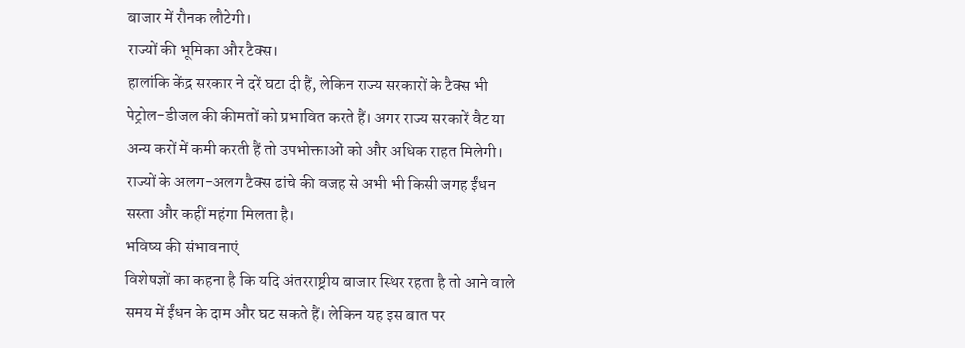बाजार में रौनक लौटेगी।
राज्यों की भूमिका और टैक्स।
हालांकि केंद्र सरकार ने दरें घटा दी हैं, लेकिन राज्य सरकारों के टैक्स भी पेट्रोल-डीजल की कीमतों को प्रभावित करते हैं। अगर राज्य सरकारें वैट या अन्य करों में कमी करती हैं तो उपभोक्ताओं को और अधिक राहत मिलेगी। राज्यों के अलग-अलग टैक्स ढांचे की वजह से अभी भी किसी जगह ईंधन सस्ता और कहीं महंगा मिलता है।
भविष्य की संभावनाएं
विशेषज्ञों का कहना है कि यदि अंतरराष्ट्रीय बाजार स्थिर रहता है तो आने वाले समय में ईंधन के दाम और घट सकते हैं। लेकिन यह इस बात पर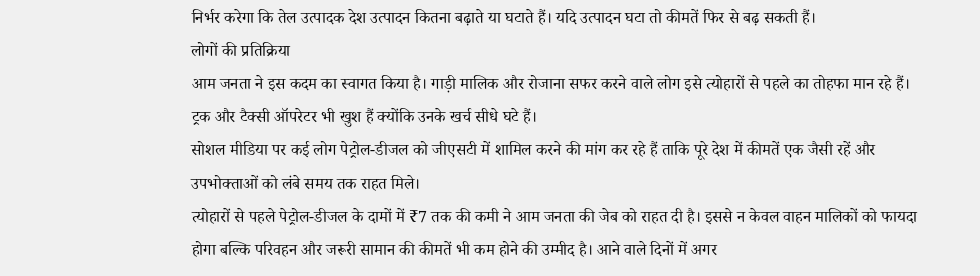निर्भर करेगा कि तेल उत्पादक देश उत्पादन कितना बढ़ाते या घटाते हैं। यदि उत्पादन घटा तो कीमतें फिर से बढ़ सकती हैं।
लोगों की प्रतिक्रिया
आम जनता ने इस कदम का स्वागत किया है। गाड़ी मालिक और रोजाना सफर करने वाले लोग इसे त्योहारों से पहले का तोहफा मान रहे हैं। ट्रक और टैक्सी ऑपरेटर भी खुश हैं क्योंकि उनके खर्च सीधे घटे हैं।
सोशल मीडिया पर कई लोग पेट्रोल-डीजल को जीएसटी में शामिल करने की मांग कर रहे हैं ताकि पूरे देश में कीमतें एक जैसी रहें और उपभोक्ताओं को लंबे समय तक राहत मिले।
त्योहारों से पहले पेट्रोल-डीजल के दामों में ₹7 तक की कमी ने आम जनता की जेब को राहत दी है। इससे न केवल वाहन मालिकों को फायदा होगा बल्कि परिवहन और जरूरी सामान की कीमतें भी कम होने की उम्मीद है। आने वाले दिनों में अगर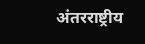अंतरराष्ट्रीय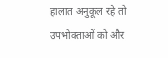हालात अनुकूल रहे तो उपभोक्ताओं को और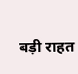बड़ी राहत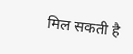मिल सकती है